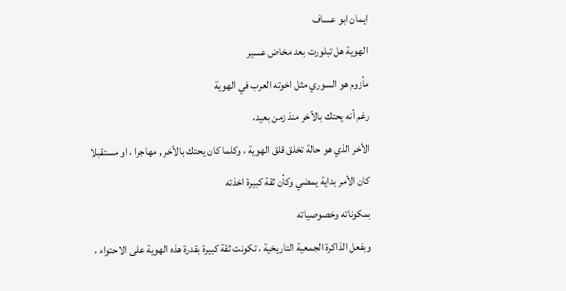ايمان ابو عساف
الهوية هل تبلورت بعد مخاض عسير
مأزوم هو السوري مثل اخوته العرب في الهوية
رغم أنه يحتك بالٱخر منذ زمن بعيد،
الأخر الذي هو حالة تخلق قلق الهوية ، وكلما كان يحتك بالٱخر , مهاجرا ، او مستقبلا
كان الأمر بداية يمضي وكأن ثقة كبيرة اخذته
بمكوناته وخصوصياته
وبفعل الذاكرة الجمعية التاريخية ، تكونت ثقة كبيرة بقدرة هذه الهوية على الاحتواء ،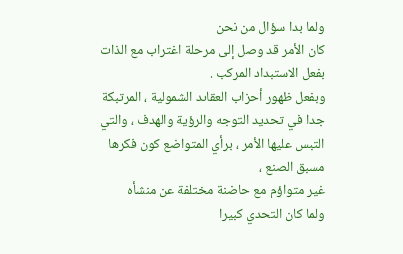ولما بدا سؤال من نحن
كان الأمر قد وصل إلى مرحلة اغتراب مع الذات بفعل الاستبداد المركب .
وبفعل ظهور أحزاب العقاىد الشمولية ، المرتبكة جدا في تحديد التوجه والرؤية والهدف ، والتي التبس عليها الأمر ، برأي المتواضع كون فكرها مسبق الصنع ،
غير متواؤم مع حاضنة مختلفة عن منشأه
ولما كان التحدي كبيرا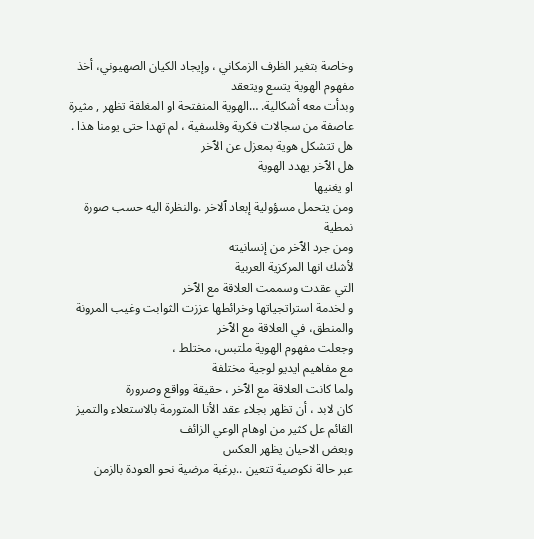وخاصة بتغير الظرف الزمكاني ، وإيجاد الكيان الصهيوني، أخذ مفهوم الهوية يتسع ويتعقد
وبدأت معه أشكالية. …الهوية المنفتحة او المغلقة تظهر , مثيرة عاصفة من سجالات فكرية وفلسفية ، لم تهدا حتى يومنا هذا .
هل تتشكل هوية بمعزل عن الٱخر
هل الٱخر يهدد الهوية
او يغنيها
ومن يتحمل مسؤولية إبعاد ٱلاخر .والنظرة اليه حسب صورة نمطية
ومن جرد الٱخر من إنسانيته
لأشك انها المركزية العربية
التي عقدت وسممت العلاقة مع الٱخر
و لخدمة استراتجياتها وخرائطها عززت الثوابت وغيب المرونة والمنطق، في العلاقة مع الٱخر
وجعلت مفهوم الهوية ملتبس، مختلط ،
مع مفاهيم ايديو لوجية مختلفة
ولما كانت العلاقة مع الٱخر ، حقيقة وواقع وصرورة
كان لابد ، أن تظهر بجلاء عقد الأنا المتورمة بالاستعلاء والتميز القائم عل كثير من اوهام الوعي الزائف
وبعض الاحيان يظهر العكس
عبر حالة نكوصية تتعين ..برغبة مرضية نحو العودة بالزمن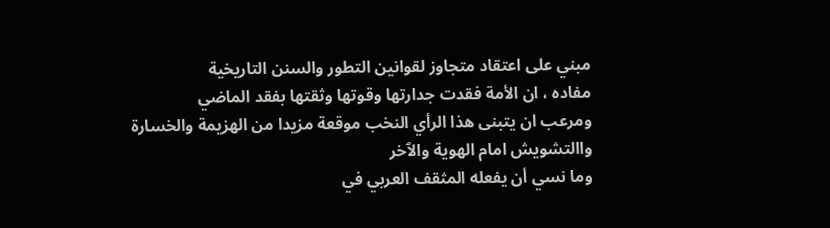مبني على اعتقاد متجاوز لقوانين التطور والسنن التاريخية
مفاده ، ان الأمة فقدت جدارتها وقوتها وثقتها بفقد الماضي
ومرعب ان يتبنى هذا الرأي النخب موقعة مزيدا من الهزيمة والخسارة
واالتشويش امام الهوية والٱخر
وما نسي أن يفعله المثقف العربي في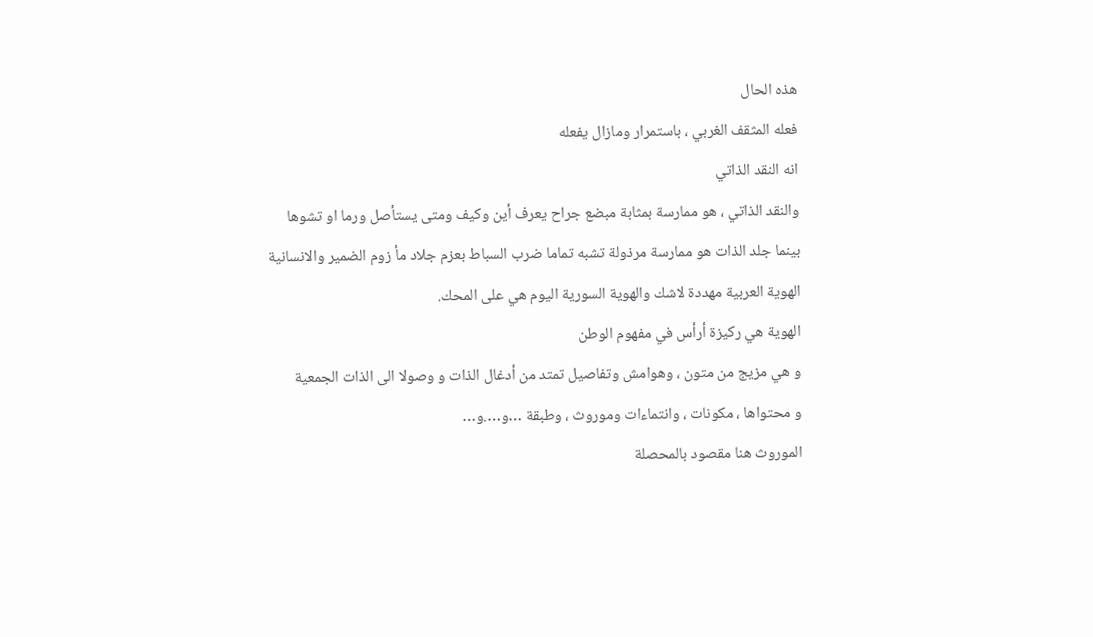هذه الحال
فعله المثقف الغربي ، باستمرار ومازال يفعله
انه النقد الذاتي
والنقد الذاتي ، هو ممارسة بمثابة مبضع جراح يعرف أين وكيف ومتى يستأصل ورما او تشوها
بينما جلد الذات هو ممارسة مرذولة تشبه تماما ضرب السباط بعزم جلاد مأ زوم الضمير والانسانية
الهوية العربية مهددة لاشك والهوية السورية اليوم هي على المحك.
الهوية هي ركيزة أرأس في مفهوم الوطن
و هي مزيج من متون ، وهوامش وتفاصيل تمتد من أدغال الذات و وصولا الى الذات الجمعية
و محتواها ، مكونات ، وانتماءات وموروث ، وطبقة …و….و…
الموروث هنا مقصود بالمحصلة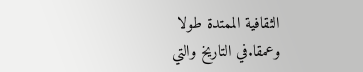الثقافية الممتدة طولا وعمقا.في التاريخ والتي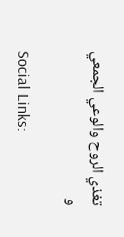تغذي الروح والوعي الجمعي
و

Social Links: